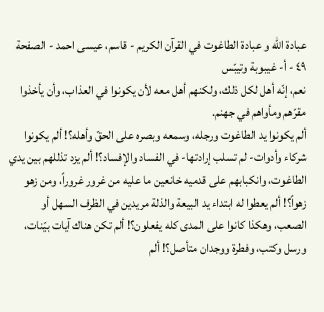عبادة الله و عبادة الطاغوت في القرآن الكريم - قاسم، عيسى احمد - الصفحة ٤٩ - أ- غيبوبة وتيبّس
نعم، إنّه أهل لكل ذلك، ولكنهم أهل معه لأن يكونوا في العذاب، وأن يأخذوا مقرّهم ومأواهم في جهنم.
ألم يكونوا يد الطاغوت ورجله، وسمعه وبصره على الحقّ وأهله؟! ألم يكونوا شركاء وأدوات- لم تسلب إرادتها- في الفساد والإفساد؟! ألم يزد تذللهم بين يدي الطاغوت، وانكبابهم على قدميه خانعين ما عليه من غرور غروراً، ومن زهو زهواً؟! ألم يعطوا له ابتداء يد البيعة والذلة مريدين في الظرف السهل أو الصعب، وهكذا كانوا على المدى كله يفعلون؟! ألم تكن هناك آيات بيّنات، ورسل وكتب، وفطرة ووجدان متأصل؟! ألم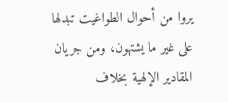يروا من أحوال الطواغيت تبدلها على غير ما يشتهون، ومن جريان المقادير الإلهية بخلاف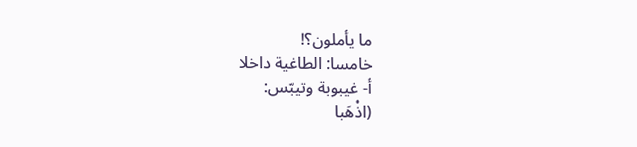ما يأملون؟!
خامسا: الطاغية داخلا
أ- غيبوبة وتيبّس:
(اذْهَبا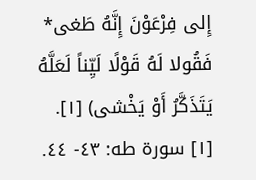إِلى فِرْعَوْنَ إِنَّهُ طَغى* فَقُولا لَهُ قَوْلًا لَيِّناً لَعَلَّهُ يَتَذَكَّرُ أَوْ يَخْشى) [١].
[١] سورة طه: ٤٣- ٤٤.